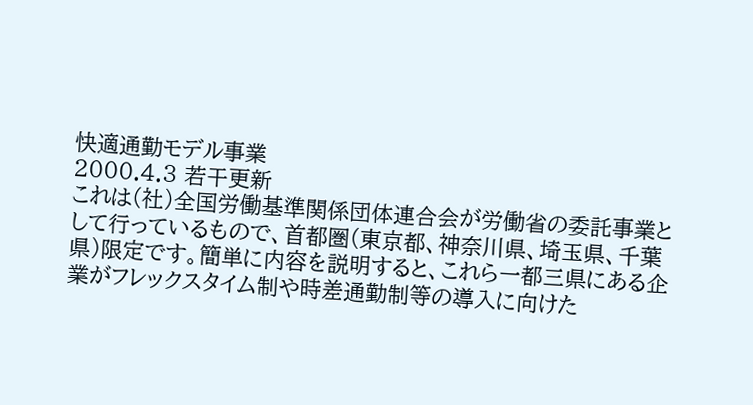快適通勤モデル事業
2000.4.3 若干更新
これは(社)全国労働基準関係団体連合会が労働省の委託事業として行っているもので、首都圏(東京都、神奈川県、埼玉県、千葉県)限定です。簡単に内容を説明すると、これら一都三県にある企業がフレックスタイム制や時差通勤制等の導入に向けた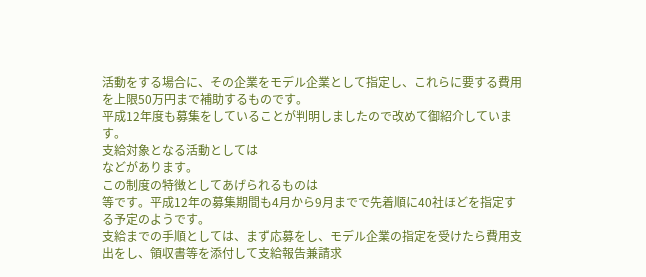活動をする場合に、その企業をモデル企業として指定し、これらに要する費用を上限50万円まで補助するものです。
平成12年度も募集をしていることが判明しましたので改めて御紹介しています。
支給対象となる活動としては
などがあります。
この制度の特徴としてあげられるものは
等です。平成12年の募集期間も4月から9月までで先着順に40社ほどを指定する予定のようです。
支給までの手順としては、まず応募をし、モデル企業の指定を受けたら費用支出をし、領収書等を添付して支給報告兼請求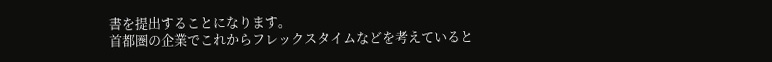書を提出することになります。
首都圏の企業でこれからフレックスタイムなどを考えていると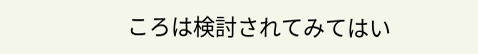ころは検討されてみてはい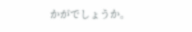かがでしょうか。